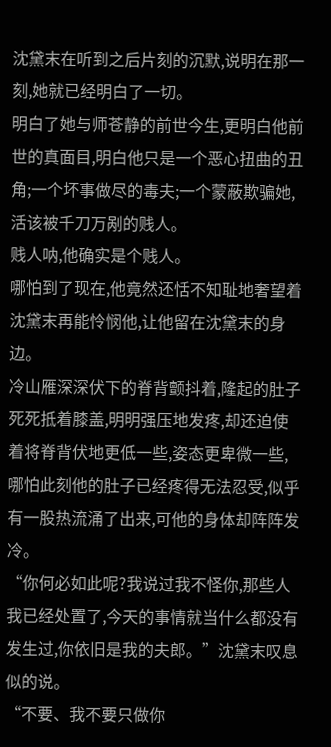沈黛末在听到之后片刻的沉默,说明在那一刻,她就已经明白了一切。
明白了她与师苍静的前世今生,更明白他前世的真面目,明白他只是一个恶心扭曲的丑角;一个坏事做尽的毒夫;一个蒙蔽欺骗她,活该被千刀万剐的贱人。
贱人呐,他确实是个贱人。
哪怕到了现在,他竟然还恬不知耻地奢望着沈黛末再能怜悯他,让他留在沈黛末的身边。
冷山雁深深伏下的脊背颤抖着,隆起的肚子死死抵着膝盖,明明强压地发疼,却还迫使着将脊背伏地更低一些,姿态更卑微一些,哪怕此刻他的肚子已经疼得无法忍受,似乎有一股热流涌了出来,可他的身体却阵阵发冷。
“你何必如此呢?我说过我不怪你,那些人我已经处置了,今天的事情就当什么都没有发生过,你依旧是我的夫郎。”沈黛末叹息似的说。
“不要、我不要只做你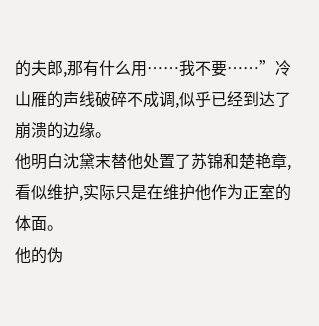的夫郎,那有什么用……我不要……”冷山雁的声线破碎不成调,似乎已经到达了崩溃的边缘。
他明白沈黛末替他处置了苏锦和楚艳章,看似维护,实际只是在维护他作为正室的体面。
他的伪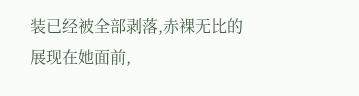装已经被全部剥落,赤裸无比的展现在她面前,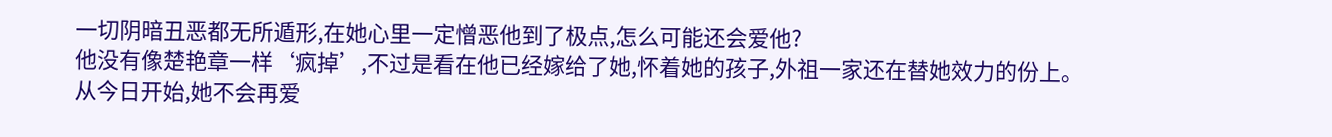一切阴暗丑恶都无所遁形,在她心里一定憎恶他到了极点,怎么可能还会爱他?
他没有像楚艳章一样‘疯掉’,不过是看在他已经嫁给了她,怀着她的孩子,外祖一家还在替她效力的份上。
从今日开始,她不会再爱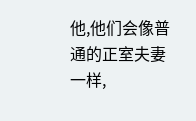他,他们会像普通的正室夫妻一样,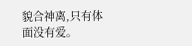貌合神离,只有体面没有爱。